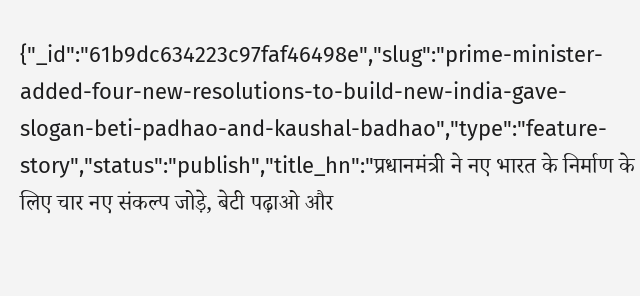{"_id":"61b9dc634223c97faf46498e","slug":"prime-minister-added-four-new-resolutions-to-build-new-india-gave-slogan-beti-padhao-and-kaushal-badhao","type":"feature-story","status":"publish","title_hn":"प्रधानमंत्री ने नए भारत के निर्माण के लिए चार नए संकल्प जोड़े, बेटी पढ़ाओ और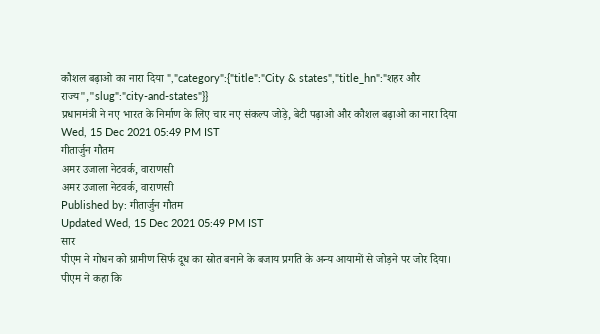कौशल बढ़ाओ का नारा दिया ","category":{"title":"City & states","title_hn":"शहर और राज्य","slug":"city-and-states"}}
प्रधानमंत्री ने नए भारत के निर्माण के लिए चार नए संकल्प जोड़े, बेटी पढ़ाओ और कौशल बढ़ाओ का नारा दिया
Wed, 15 Dec 2021 05:49 PM IST
गीतार्जुन गौतम
अमर उजाला नेटवर्क, वाराणसी
अमर उजाला नेटवर्क, वाराणसी
Published by: गीतार्जुन गौतम
Updated Wed, 15 Dec 2021 05:49 PM IST
सार
पीएम ने गोधन को ग्रामीण सिर्फ दूध का स्रोत बनाने के बजाय प्रगति के अन्य आयामों से जोड़ने पर जोर दिया। पीएम ने कहा कि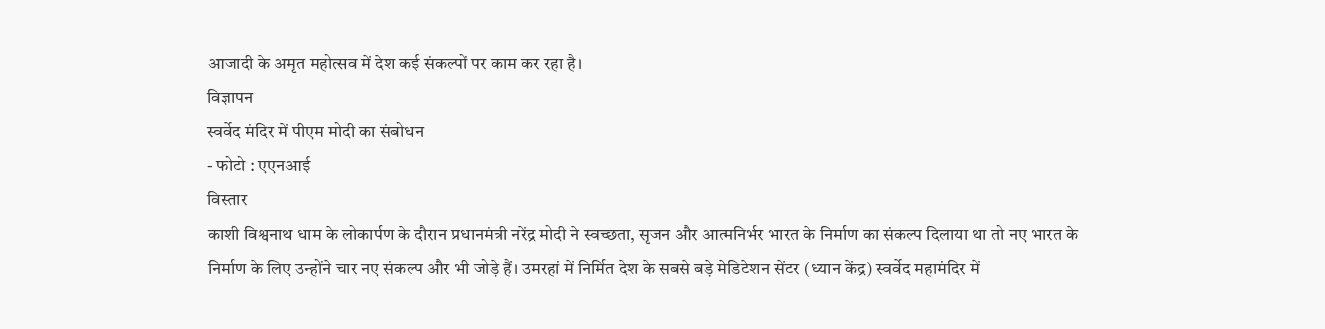आजादी के अमृत महोत्सव में देश कई संकल्पों पर काम कर रहा है।
विज्ञापन
स्वर्वेद मंदिर में पीएम मोदी का संबोधन
- फोटो : एएनआई
विस्तार
काशी विश्वनाथ धाम के लोकार्पण के दौरान प्रधानमंत्री नरेंद्र मोदी ने स्वच्छता, सृजन और आत्मनिर्भर भारत के निर्माण का संकल्प दिलाया था तो नए भारत के निर्माण के लिए उन्होंने चार नए संकल्प और भी जोड़े हैं। उमरहां में निर्मित देश के सबसे बड़े मेडिटेशन सेंटर (ध्यान केंद्र) स्वर्वेद महामंदिर में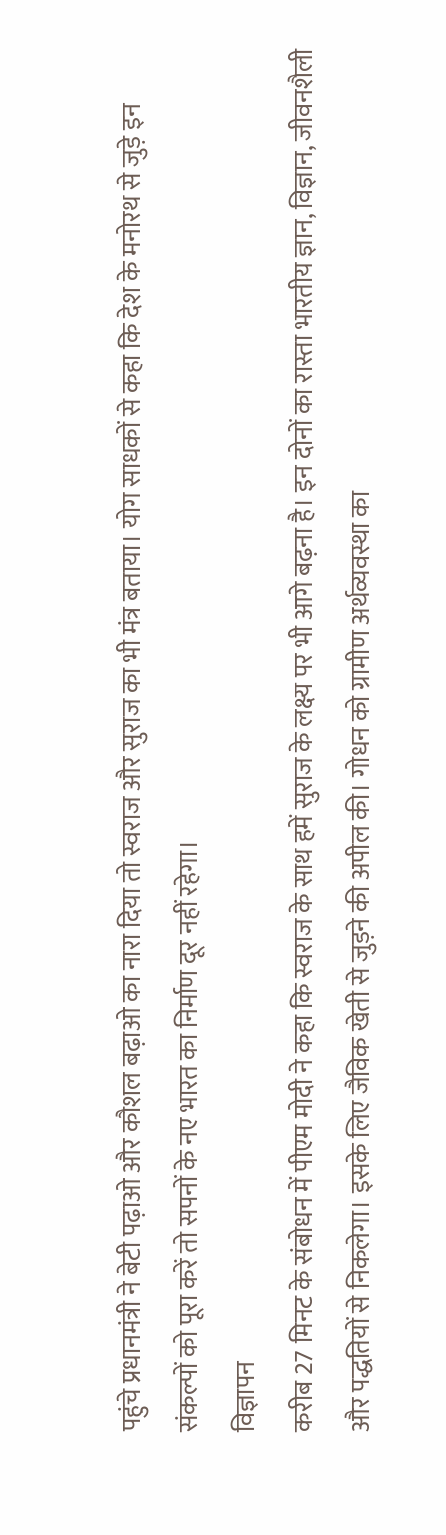पहुंचे प्रधानमंत्री ने बेटी पढ़ाओ और कौशल बढ़ाओ का नारा दिया तो स्वराज और सुराज का भी मंत्र बताया। योग साधकों से कहा कि देश के मनोरथ से जुड़े इन संकल्पों को पूरा करें तो सपनों के नए भारत का निर्माण दूर नहीं रहेगा।
विज्ञापन
करीब 27 मिनट के संबोधन में पीएम मोदी ने कहा कि स्वराज के साथ हमें सुराज के लक्ष्य पर भी आगे बढ़ना है। इन दोनों का रास्ता भारतीय ज्ञान, विज्ञान, जीवनशैली और पद्धतियों से निकलेगा। इसके लिए जैविक खेती से जुड़ने की अपील की। गोधन को ग्रामीण अर्थव्यवस्था का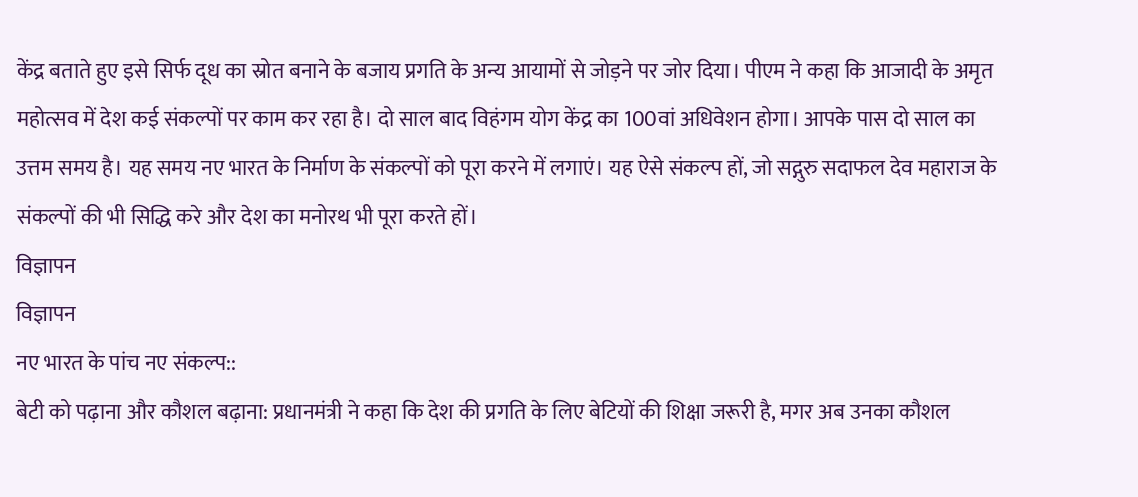केंद्र बताते हुए इसे सिर्फ दूध का स्रोत बनाने के बजाय प्रगति के अन्य आयामों से जोड़ने पर जोर दिया। पीएम ने कहा कि आजादी के अमृत महोत्सव में देश कई संकल्पों पर काम कर रहा है। दो साल बाद विहंगम योग केंद्र का 100वां अधिवेशन होगा। आपके पास दो साल का उत्तम समय है। यह समय नए भारत के निर्माण के संकल्पों को पूरा करने में लगाएं। यह ऐसे संकल्प हों, जो सद्गुरु सदाफल देव महाराज के संकल्पों की भी सिद्धि करे और देश का मनोरथ भी पूरा करते हों।
विज्ञापन
विज्ञापन
नए भारत के पांच नए संकल्प::
बेटी को पढ़ाना और कौशल बढ़ाना: प्रधानमंत्री ने कहा कि देश की प्रगति के लिए बेटियों की शिक्षा जरूरी है, मगर अब उनका कौशल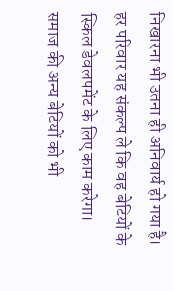निखारना भी उतना ही अनिवार्य हो गया है। हर परिवार यह संकल्प ले कि वह बेटियों के स्किल डेवलपमेंट के लिए काम करेगा। समाज की अन्य बेटियों को भी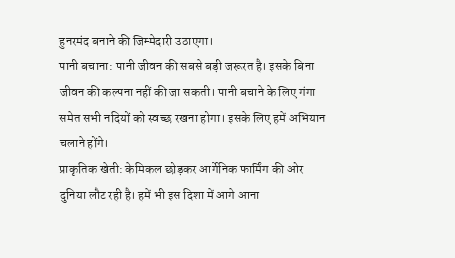हुनरमंद बनाने की जिम्मेदारी उठाएगा।
पानी बचाना: पानी जीवन की सबसे बड़ी जरूरत है। इसके बिना जीवन की कल्पना नहीं की जा सकती। पानी बचाने के लिए गंगा समेत सभी नदियों को स्वच्छ रखना होगा। इसके लिए हमें अभियान चलाने होंगे।
प्राकृतिक खेती: केमिकल छोड़कर आर्गेनिक फार्मिंग की ओर दुनिया लौट रही है। हमें भी इस दिशा में आगे आना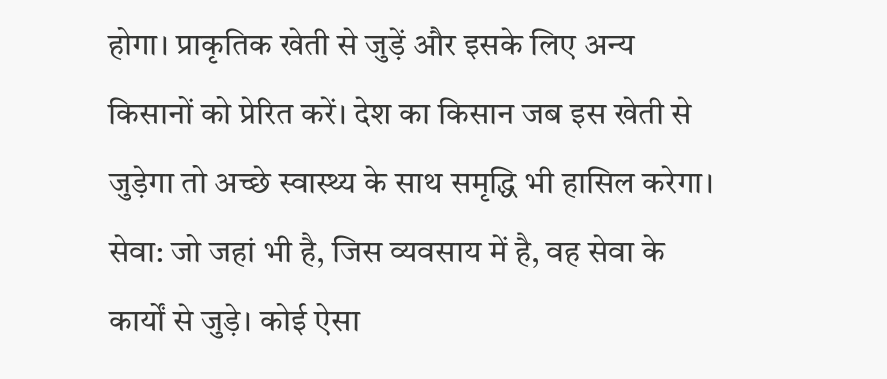होगा। प्राकृतिक खेती से जुड़ें और इसके लिए अन्य किसानों को प्रेरित करें। देश का किसान जब इस खेती से जुड़ेगा तो अच्छे स्वास्थ्य के साथ समृद्धि भी हासिल करेगा।
सेवा: जो जहां भी है, जिस व्यवसाय में है, वह सेवा के कार्यों से जुड़े। कोई ऐसा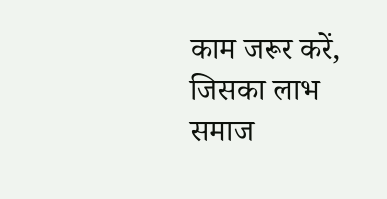काम जरूर करें, जिसका लाभ समाज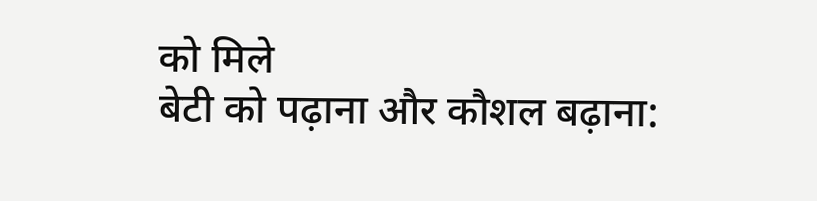को मिले
बेटी को पढ़ाना और कौशल बढ़ाना: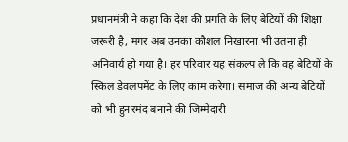प्रधानमंत्री ने कहा कि देश की प्रगति के लिए बेटियों की शिक्षा जरूरी है, मगर अब उनका कौशल निखारना भी उतना ही अनिवार्य हो गया है। हर परिवार यह संकल्प ले कि वह बेटियों के स्किल डेवलपमेंट के लिए काम करेगा। समाज की अन्य बेटियों को भी हुनरमंद बनाने की जिम्मेदारी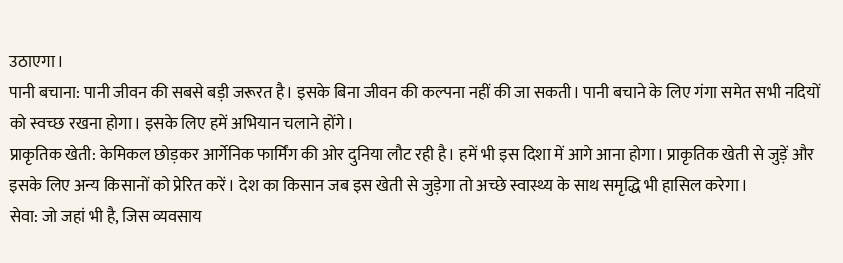उठाएगा।
पानी बचाना: पानी जीवन की सबसे बड़ी जरूरत है। इसके बिना जीवन की कल्पना नहीं की जा सकती। पानी बचाने के लिए गंगा समेत सभी नदियों को स्वच्छ रखना होगा। इसके लिए हमें अभियान चलाने होंगे।
प्राकृतिक खेती: केमिकल छोड़कर आर्गेनिक फार्मिंग की ओर दुनिया लौट रही है। हमें भी इस दिशा में आगे आना होगा। प्राकृतिक खेती से जुड़ें और इसके लिए अन्य किसानों को प्रेरित करें। देश का किसान जब इस खेती से जुड़ेगा तो अच्छे स्वास्थ्य के साथ समृद्धि भी हासिल करेगा।
सेवा: जो जहां भी है, जिस व्यवसाय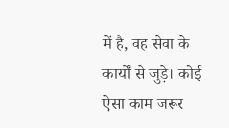में है, वह सेवा के कार्यों से जुड़े। कोई ऐसा काम जरूर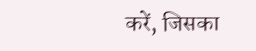करें, जिसका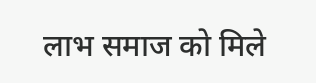लाभ समाज को मिले